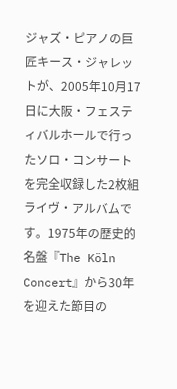ジャズ・ピアノの巨匠キース・ジャレットが、2005年10月17日に大阪・フェスティバルホールで行ったソロ・コンサートを完全収録した2枚組ライヴ・アルバムです。1975年の歴史的名盤『The Köln Concert』から30年を迎えた節目の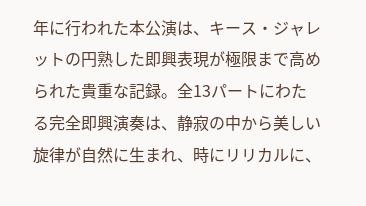年に行われた本公演は、キース・ジャレットの円熟した即興表現が極限まで高められた貴重な記録。全13パートにわたる完全即興演奏は、静寂の中から美しい旋律が自然に生まれ、時にリリカルに、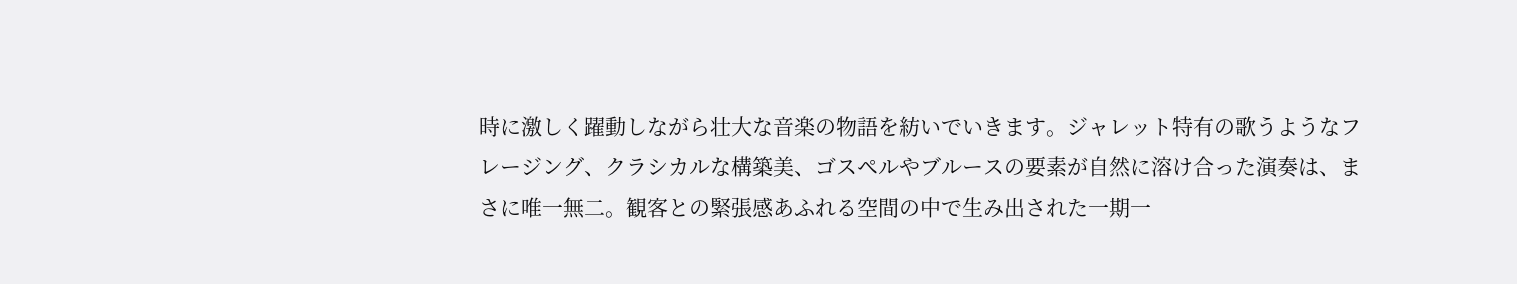時に激しく躍動しながら壮大な音楽の物語を紡いでいきます。ジャレット特有の歌うようなフレージング、クラシカルな構築美、ゴスペルやブルースの要素が自然に溶け合った演奏は、まさに唯一無二。観客との緊張感あふれる空間の中で生み出された一期一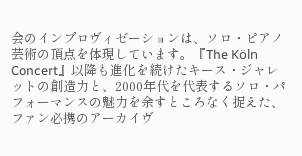会のインプロヴィゼーションは、ソロ・ピアノ芸術の頂点を体現しています。『The Köln Concert』以降も進化を続けたキース・ジャレットの創造力と、2000年代を代表するソロ・パフォーマンスの魅力を余すところなく捉えた、ファン必携のアーカイヴ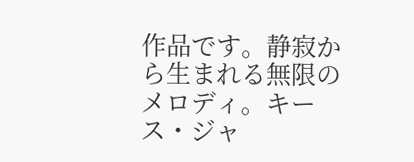作品です。静寂から生まれる無限のメロディ。キース・ジャ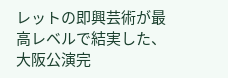レットの即興芸術が最高レベルで結実した、大阪公演完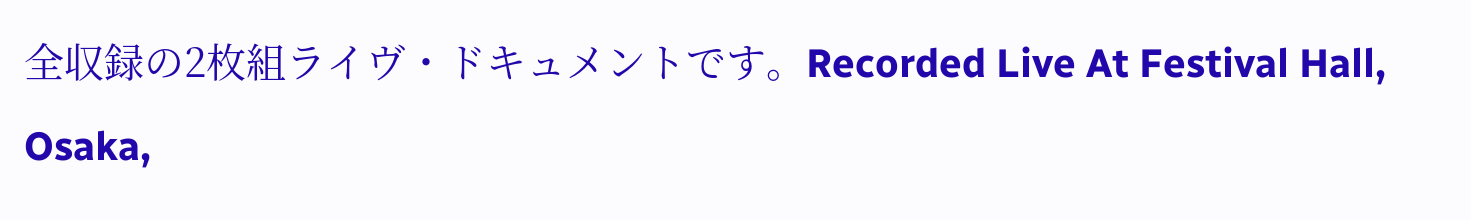全収録の2枚組ライヴ・ドキュメントです。Recorded Live At Festival Hall, Osaka,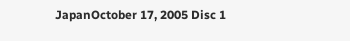JapanOctober 17, 2005 Disc 1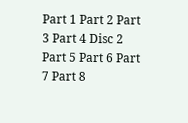Part 1 Part 2 Part 3 Part 4 Disc 2 Part 5 Part 6 Part 7 Part 8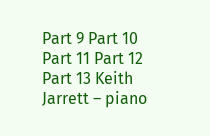Part 9 Part 10 Part 11 Part 12 Part 13 Keith Jarrett – piano